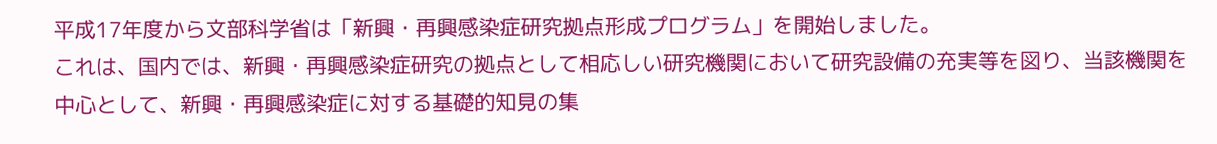平成17年度から文部科学省は「新興・再興感染症研究拠点形成プログラム」を開始しました。
これは、国内では、新興・再興感染症研究の拠点として相応しい研究機関において研究設備の充実等を図り、当該機関を中心として、新興・再興感染症に対する基礎的知見の集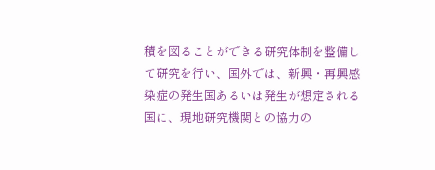積を図ることができる研究体制を整備して研究を行い、国外では、新興・再興感染症の発生国あるいは発生が想定される国に、現地研究機関との協力の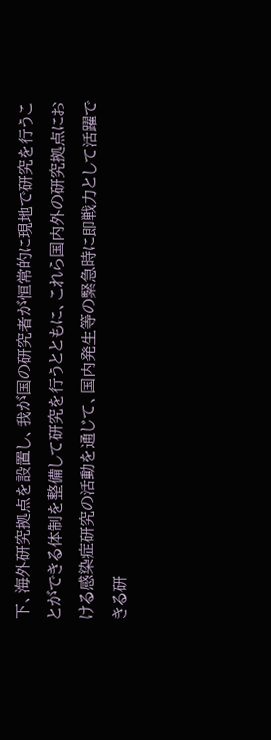下、海外研究拠点を設置し、我が国の研究者が恒常的に現地で研究を行うことができる体制を整備して研究を行うとともに、これら国内外の研究拠点における感染症研究の活動を通じて、国内発生等の緊急時に即戦力として活躍できる研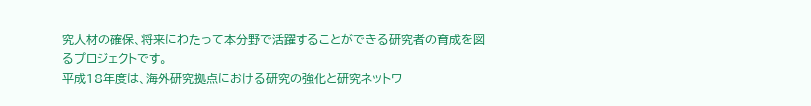究人材の確保、将来にわたって本分野で活躍することができる研究者の育成を図るプロジェクトです。
平成18年度は、海外研究拠点における研究の強化と研究ネットワ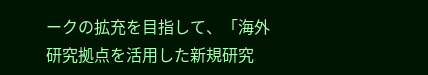ークの拡充を目指して、「海外研究拠点を活用した新規研究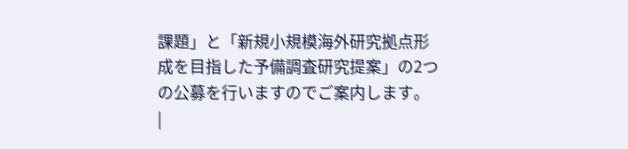課題」と「新規小規模海外研究拠点形成を目指した予備調査研究提案」の2つの公募を行いますのでご案内します。
|